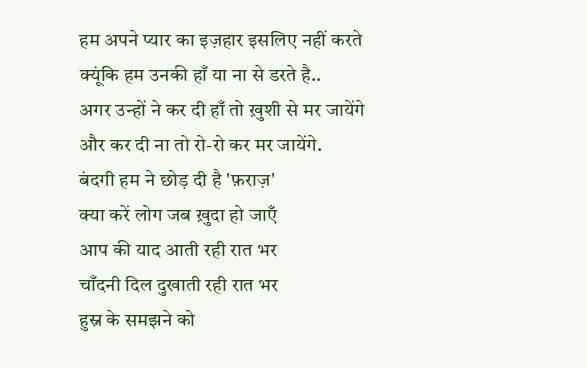हम अपने प्यार का इज़हार इसलिए नहीं करते
क्यूंकि हम उनकी हाँ या ना से डरते है..
अगर उन्हों ने कर दी हाँ तो ख़ुशी से मर जायेंगे
और कर दी ना तो रो-रो कर मर जायेंगे.
बंदगी हम ने छोड़ दी है 'फ़राज़'
क्या करें लोग जब ख़ुदा हो जाएँ
आप की याद आती रही रात भर
चाँदनी दिल दुखाती रही रात भर
हुस्न के समझने को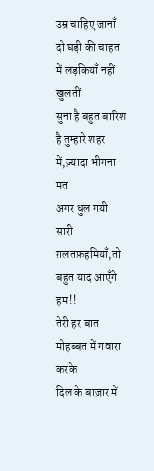उम्र चाहिए जानाँ
दो घड़ी की चाहत में लड़कियाँ नहीं खुलतीं
सुना है बहुत बारिश है तुम्हारे शहर में,ज़्यादा भीगना मत
अगर धुल गयी सारी ग़लतफ़हमियाँ,तो बहुत याद आएँगे हम!!
तेरी हर बात मोहब्बत में गवारा करके
दिल के बाज़ार में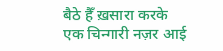बैठे हैँ ख़सारा करके
एक चिन्गारी नज़र आई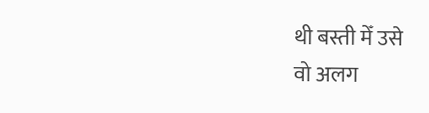थी बस्ती मेँ उसे
वो अलग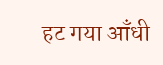हट गया आँधी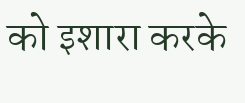को इशारा करके